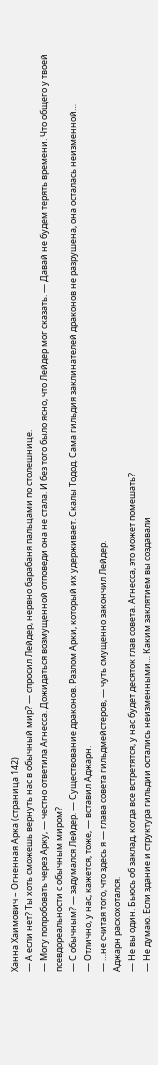Ханна Хаимович – Огненная Арка (страница 142)
— А если нет? Ты хоть сможешь вернуть нас в обычный мир? — спросил Лейдер, нервно барабаня пальцами по столешнице.
— Могу попробовать через Арку, — честно ответила Агнесса. Дожидаться возмущенной отповеди она не стала. И без того было ясно, что Лейдер мог сказать. — Давай не будем терять времени. Что общего у твоей псевдореальности с обычным миром?
— С обычным? — задумался Лейдер. — Существование драконов. Разлом Арки, который их удерживает. Скалы Тодод. Сама гильдия заклинателей драконов не разрушена, она осталась неизменной…
— Отлично, у нас, кажется, тоже, — вставил Аджарн.
— …не считая того, что здесь я — глава совета гильдмейстеров, — чуть смущенно закончил Лейдер.
Аджарн расхохотался.
— Не вы один. Бьюсь об заклад, когда все встретятся, у нас будет десяток глав совета. Агнесса, это может помешать?
— Не думаю. Если здание и структура гильдии остались неизменными… Каким заклятием вы создавали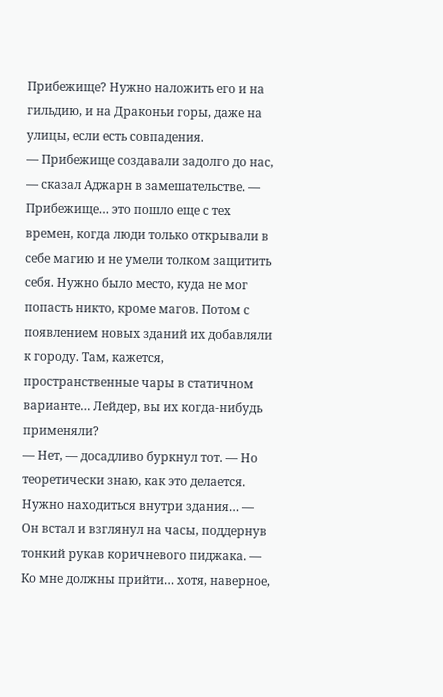Прибежище? Нужно наложить его и на гильдию, и на Драконьи горы, даже на улицы, если есть совпадения.
— Прибежище создавали задолго до нас, — сказал Аджарн в замешательстве. — Прибежище… это пошло еще с тех времен, когда люди только открывали в себе магию и не умели толком защитить себя. Нужно было место, куда не мог попасть никто, кроме магов. Потом с появлением новых зданий их добавляли к городу. Там, кажется, пространственные чары в статичном варианте… Лейдер, вы их когда-нибудь применяли?
— Нет, — досадливо буркнул тот. — Но теоретически знаю, как это делается. Нужно находиться внутри здания… — Он встал и взглянул на часы, поддернув тонкий рукав коричневого пиджака. — Ко мне должны прийти… хотя, наверное,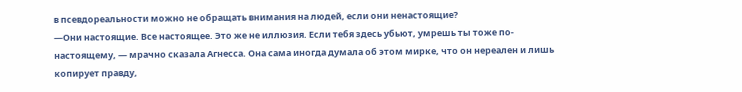в псевдореальности можно не обращать внимания на людей, если они ненастоящие?
—Они настоящие. Все настоящее. Это же не иллюзия. Если тебя здесь убьют, умрешь ты тоже по-настоящему, — мрачно сказала Агнесса. Она сама иногда думала об этом мирке, что он нереален и лишь копирует правду,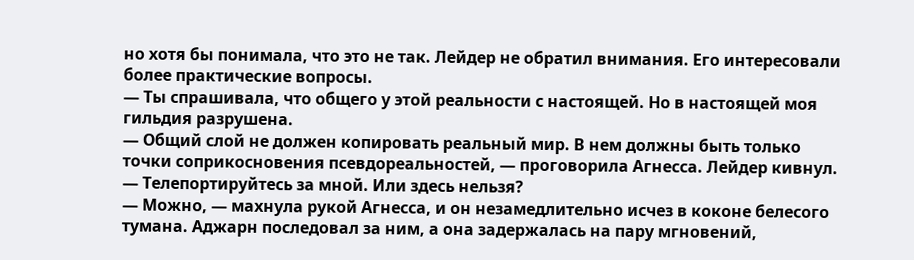но хотя бы понимала, что это не так. Лейдер не обратил внимания. Его интересовали более практические вопросы.
— Ты спрашивала, что общего у этой реальности с настоящей. Но в настоящей моя гильдия разрушена.
— Общий слой не должен копировать реальный мир. В нем должны быть только точки соприкосновения псевдореальностей, — проговорила Агнесса. Лейдер кивнул.
— Телепортируйтесь за мной. Или здесь нельзя?
— Можно, — махнула рукой Агнесса, и он незамедлительно исчез в коконе белесого тумана. Аджарн последовал за ним, а она задержалась на пару мгновений,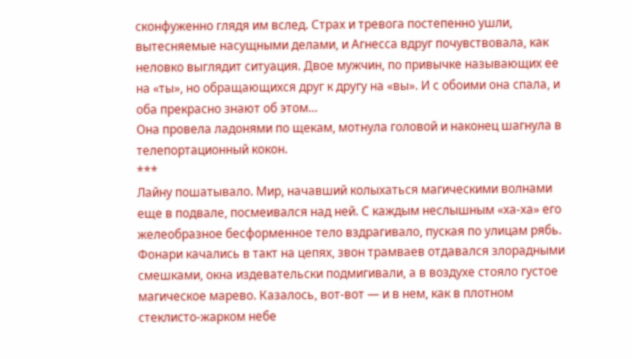сконфуженно глядя им вслед. Страх и тревога постепенно ушли, вытесняемые насущными делами, и Агнесса вдруг почувствовала, как неловко выглядит ситуация. Двое мужчин, по привычке называющих ее на «ты», но обращающихся друг к другу на «вы». И с обоими она спала, и оба прекрасно знают об этом…
Она провела ладонями по щекам, мотнула головой и наконец шагнула в телепортационный кокон.
***
Лайну пошатывало. Мир, начавший колыхаться магическими волнами еще в подвале, посмеивался над ней. С каждым неслышным «ха-ха» его желеобразное бесформенное тело вздрагивало, пуская по улицам рябь. Фонари качались в такт на цепях, звон трамваев отдавался злорадными смешками, окна издевательски подмигивали, а в воздухе стояло густое магическое марево. Казалось, вот-вот — и в нем, как в плотном стеклисто-жарком небе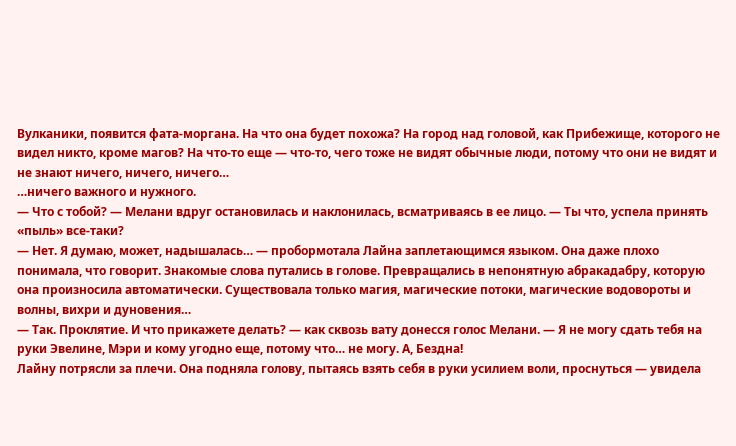Вулканики, появится фата-моргана. На что она будет похожа? На город над головой, как Прибежище, которого не видел никто, кроме магов? На что-то еще — что-то, чего тоже не видят обычные люди, потому что они не видят и не знают ничего, ничего, ничего…
…ничего важного и нужного.
— Что с тобой? — Мелани вдруг остановилась и наклонилась, всматриваясь в ее лицо. — Ты что, успела принять «пыль» все-таки?
— Нет. Я думаю, может, надышалась… — пробормотала Лайна заплетающимся языком. Она даже плохо понимала, что говорит. Знакомые слова путались в голове. Превращались в непонятную абракадабру, которую она произносила автоматически. Существовала только магия, магические потоки, магические водовороты и волны, вихри и дуновения…
— Так. Проклятие. И что прикажете делать? — как сквозь вату донесся голос Мелани. — Я не могу сдать тебя на руки Эвелине, Мэри и кому угодно еще, потому что… не могу. А, Бездна!
Лайну потрясли за плечи. Она подняла голову, пытаясь взять себя в руки усилием воли, проснуться — увидела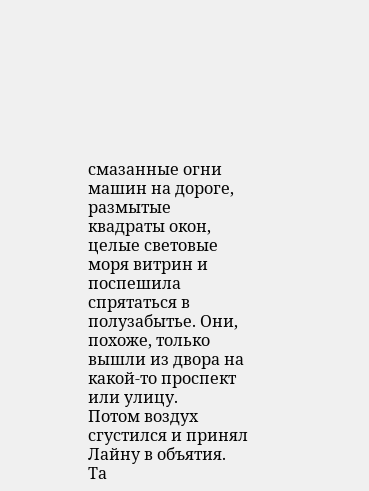смазанные огни машин на дороге, размытые квадраты окон, целые световые моря витрин и поспешила спрятаться в полузабытье. Они, похоже, только вышли из двора на какой-то проспект или улицу.
Потом воздух сгустился и принял Лайну в объятия.
Та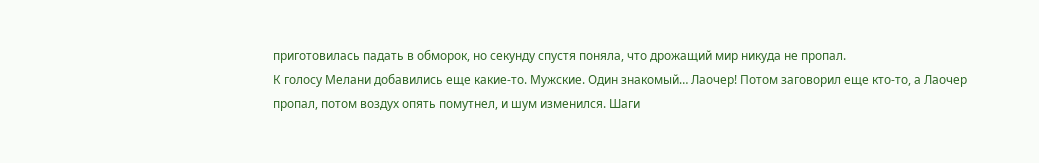приготовилась падать в обморок, но секунду спустя поняла, что дрожащий мир никуда не пропал.
К голосу Мелани добавились еще какие-то. Мужские. Один знакомый… Лаочер! Потом заговорил еще кто-то, а Лаочер пропал, потом воздух опять помутнел, и шум изменился. Шаги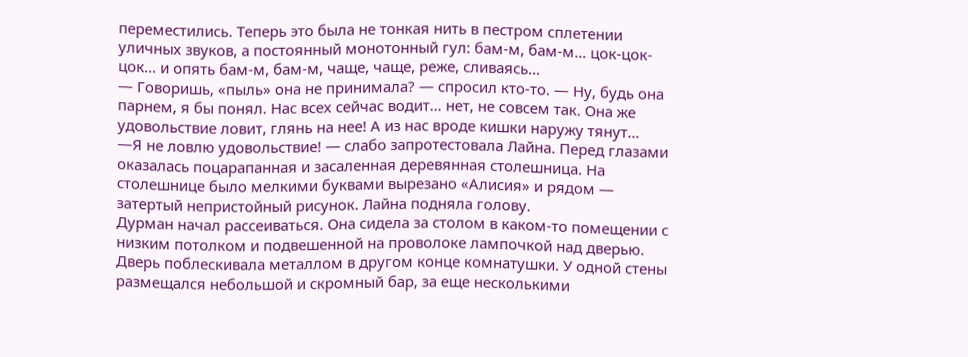переместились. Теперь это была не тонкая нить в пестром сплетении уличных звуков, а постоянный монотонный гул: бам-м, бам-м… цок-цок-цок… и опять бам-м, бам-м, чаще, чаще, реже, сливаясь…
— Говоришь, «пыль» она не принимала? — спросил кто-то. — Ну, будь она парнем, я бы понял. Нас всех сейчас водит… нет, не совсем так. Она же удовольствие ловит, глянь на нее! А из нас вроде кишки наружу тянут…
—Я не ловлю удовольствие! — слабо запротестовала Лайна. Перед глазами оказалась поцарапанная и засаленная деревянная столешница. На столешнице было мелкими буквами вырезано «Алисия» и рядом — затертый непристойный рисунок. Лайна подняла голову.
Дурман начал рассеиваться. Она сидела за столом в каком-то помещении с низким потолком и подвешенной на проволоке лампочкой над дверью. Дверь поблескивала металлом в другом конце комнатушки. У одной стены размещался небольшой и скромный бар, за еще несколькими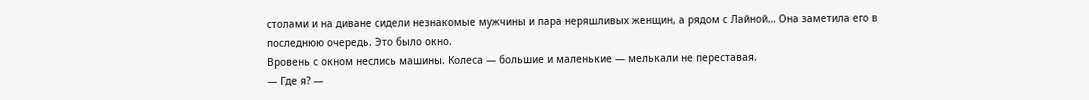столами и на диване сидели незнакомые мужчины и пара неряшливых женщин, а рядом с Лайной… Она заметила его в последнюю очередь. Это было окно.
Вровень с окном неслись машины. Колеса — большие и маленькие — мелькали не переставая.
— Где я? —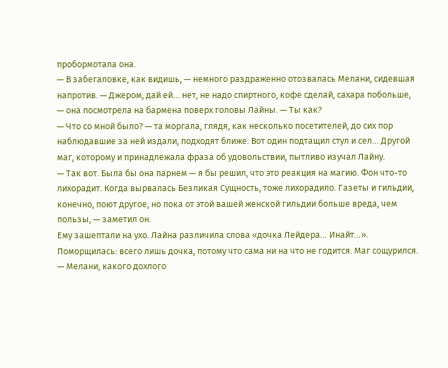пробормотала она.
— В забегаловке, как видишь, — немного раздраженно отозвалась Мелани, сидевшая напротив. — Джером, дай ей… нет, не надо спиртного, кофе сделай, сахара побольше, — она посмотрела на бармена поверх головы Лайны. — Ты как?
— Что со мной было? — та моргала, глядя, как несколько посетителей, до сих пор наблюдавшие за ней издали, подходят ближе. Вот один подтащил стул и сел… Другой маг, которому и принадлежала фраза об удовольствии, пытливо изучал Лайну.
— Так вот. Была бы она парнем — я бы решил, что это реакция на магию. Фон что-то лихорадит. Когда вырвалась Безликая Сущность, тоже лихорадило. Газеты и гильдии, конечно, поют другое, но пока от этой вашей женской гильдии больше вреда, чем пользы, — заметил он.
Ему зашептали на ухо. Лайна различила слова «дочка Лейдера… Инайт…». Поморщилась: всего лишь дочка, потому что сама ни на что не годится. Маг сощурился.
— Мелани, какого дохлого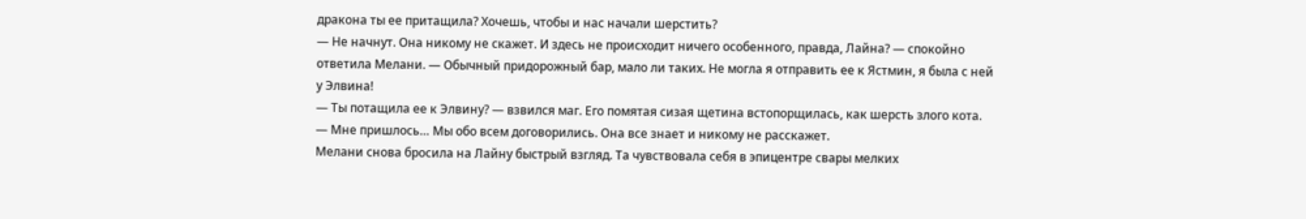дракона ты ее притащила? Хочешь, чтобы и нас начали шерстить?
— Не начнут. Она никому не скажет. И здесь не происходит ничего особенного, правда, Лайна? — спокойно ответила Мелани. — Обычный придорожный бар, мало ли таких. Не могла я отправить ее к Ястмин, я была с ней у Элвина!
— Ты потащила ее к Элвину? — взвился маг. Его помятая сизая щетина встопорщилась, как шерсть злого кота.
— Мне пришлось… Мы обо всем договорились. Она все знает и никому не расскажет.
Мелани снова бросила на Лайну быстрый взгляд. Та чувствовала себя в эпицентре свары мелких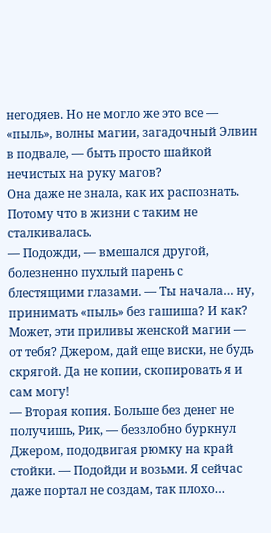негодяев. Но не могло же это все — «пыль», волны магии, загадочный Элвин в подвале, — быть просто шайкой нечистых на руку магов?
Она даже не знала, как их распознать. Потому что в жизни с таким не сталкивалась.
— Подожди, — вмешался другой, болезненно пухлый парень с блестящими глазами. — Ты начала… ну, принимать «пыль» без гашиша? И как? Может, эти приливы женской магии — от тебя? Джером, дай еще виски, не будь скрягой. Да не копии, скопировать я и сам могу!
— Вторая копия. Больше без денег не получишь, Рик, — беззлобно буркнул Джером, пододвигая рюмку на край стойки. — Подойди и возьми. Я сейчас даже портал не создам, так плохо…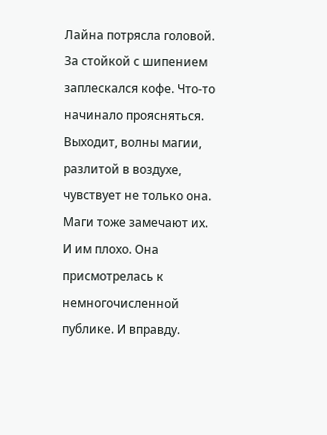Лайна потрясла головой. За стойкой с шипением заплескался кофе. Что-то начинало проясняться. Выходит, волны магии, разлитой в воздухе, чувствует не только она. Маги тоже замечают их. И им плохо. Она присмотрелась к немногочисленной публике. И вправду.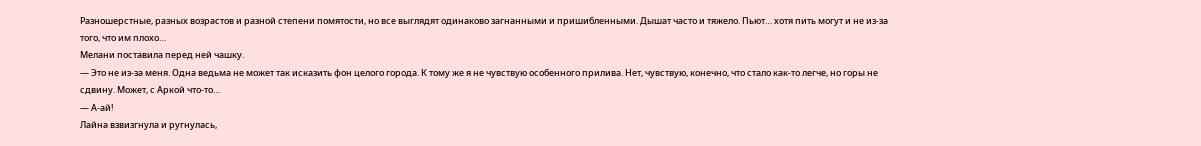Разношерстные, разных возрастов и разной степени помятости, но все выглядят одинаково загнанными и пришибленными. Дышат часто и тяжело. Пьют… хотя пить могут и не из-за того, что им плохо…
Мелани поставила перед ней чашку.
— Это не из-за меня. Одна ведьма не может так исказить фон целого города. К тому же я не чувствую особенного прилива. Нет, чувствую, конечно, что стало как-то легче, но горы не сдвину. Может, с Аркой что-то…
— А-ай!
Лайна взвизгнула и ругнулась,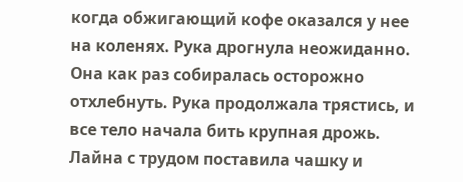когда обжигающий кофе оказался у нее на коленях. Рука дрогнула неожиданно. Она как раз собиралась осторожно отхлебнуть. Рука продолжала трястись, и все тело начала бить крупная дрожь. Лайна с трудом поставила чашку и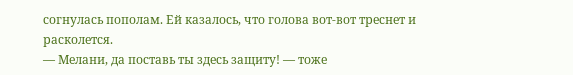согнулась пополам. Ей казалось, что голова вот-вот треснет и расколется.
— Мелани, да поставь ты здесь защиту! — тоже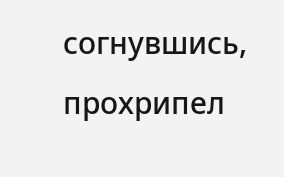согнувшись, прохрипел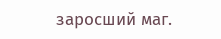заросший маг.